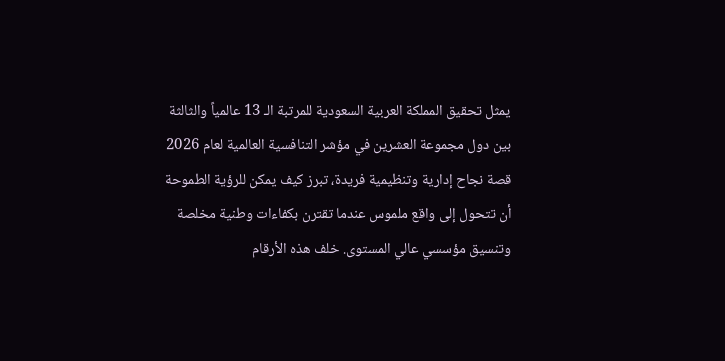يمثل تحقيق المملكة العربية السعودية للمرتبة الـ 13 عالمياً والثالثة بين دول مجموعة العشرين في مؤشر التنافسية العالمية لعام 2026 قصة نجاح إدارية وتنظيمية فريدة، تبرز كيف يمكن للرؤية الطموحة
أن تتحول إلى واقع ملموس عندما تقترن بكفاءات وطنية مخلصة وتنسيق مؤسسي عالي المستوى. خلف هذه الأرقام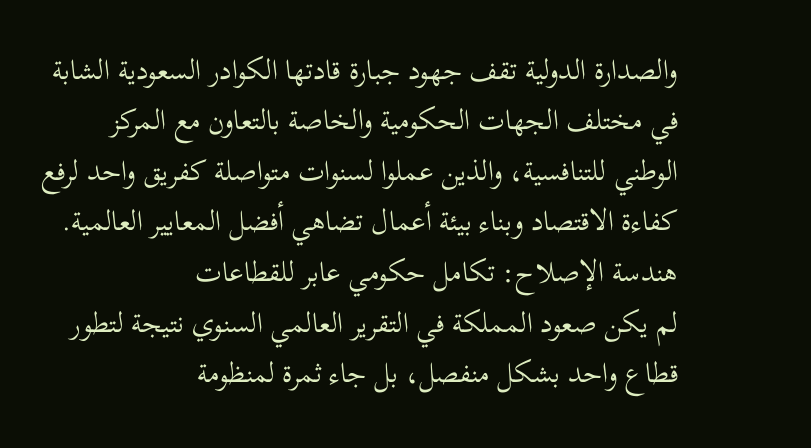والصدارة الدولية تقف جهود جبارة قادتها الكوادر السعودية الشابة في مختلف الجهات الحكومية والخاصة بالتعاون مع المركز الوطني للتنافسية، والذين عملوا لسنوات متواصلة كفريق واحد لرفع كفاءة الاقتصاد وبناء بيئة أعمال تضاهي أفضل المعايير العالمية.
هندسة الإصلاح: تكامل حكومي عابر للقطاعات
لم يكن صعود المملكة في التقرير العالمي السنوي نتيجة لتطور قطاع واحد بشكل منفصل، بل جاء ثمرة لمنظومة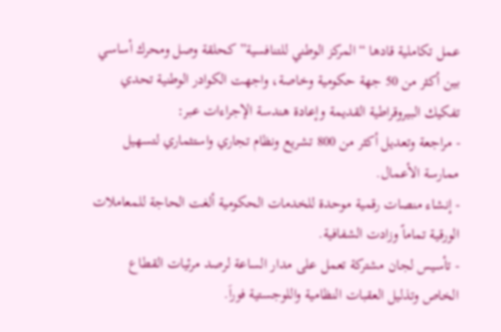عمل تكاملية قادها “المركز الوطني للتنافسية” كحلقة وصل ومحرك أساسي بين أكثر من 50 جهة حكومية وخاصة، واجهت الكوادر الوطنية تحدي تفكيك البيروقراطية القديمة وإعادة هندسة الإجراءات عبر:
- مراجعة وتعديل أكثر من 800 تشريع ونظام تجاري واستثماري لتسهيل ممارسة الأعمال.
- إنشاء منصات رقمية موحدة للخدمات الحكومية ألغت الحاجة للمعاملات الورقية تماماً وزادت الشفافية.
- تأسيس لجان مشتركة تعمل على مدار الساعة لرصد مرئيات القطاع الخاص وتذليل العقبات النظامية واللوجستية فوراَ.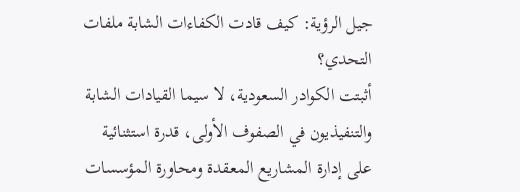جيل الرؤية: كيف قادت الكفاءات الشابة ملفات التحدي؟
أثبتت الكوادر السعودية، لا سيما القيادات الشابة والتنفيذيون في الصفوف الأولى، قدرة استثنائية على إدارة المشاريع المعقدة ومحاورة المؤسسات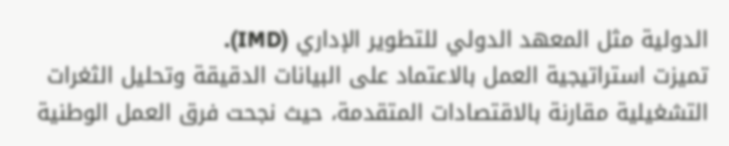الدولية مثل المعهد الدولي للتطوير الإداري (IMD).
تميزت استراتيجية العمل بالاعتماد على البيانات الدقيقة وتحليل الثغرات التشغيلية مقارنة بالاقتصادات المتقدمة، حيث نجحت فرق العمل الوطنية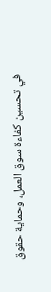في تحسين كفاءة سوق العمل، وحماية حقوق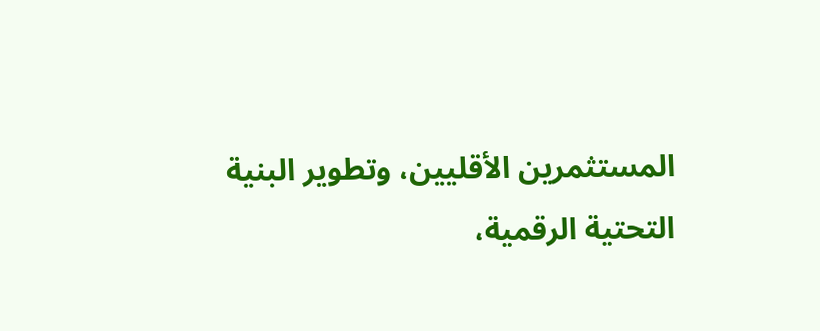المستثمرين الأقليين، وتطوير البنية التحتية الرقمية،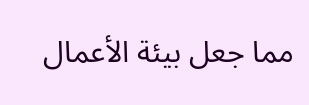مما جعل بيئة الأعمال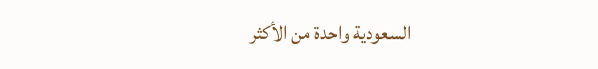السعودية واحدة من الأكثر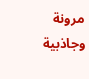مرونة وجاذبية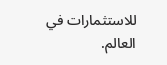للاستثمارات في العالم.